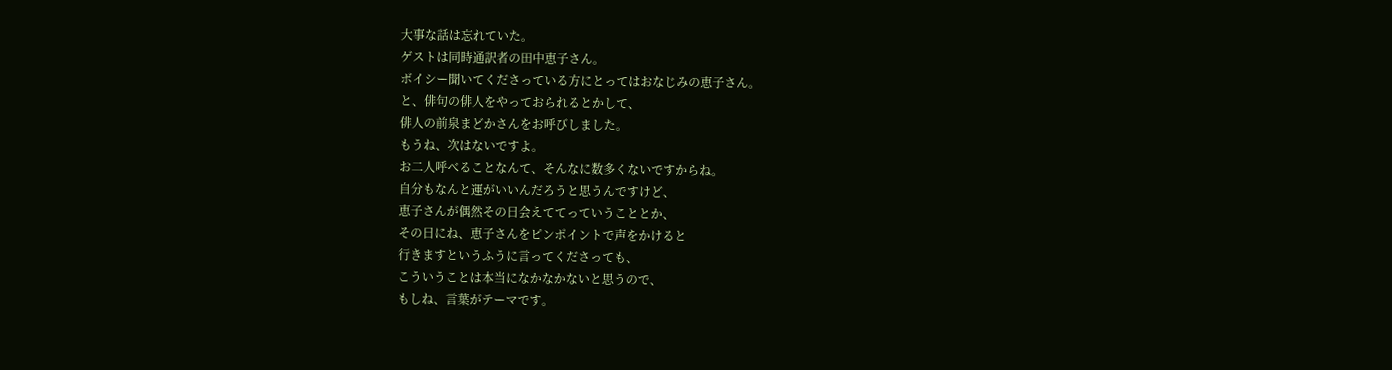大事な話は忘れていた。
ゲストは同時通訳者の田中恵子さん。
ボイシー聞いてくださっている方にとってはおなじみの恵子さん。
と、俳句の俳人をやっておられるとかして、
俳人の前泉まどかさんをお呼びしました。
もうね、次はないですよ。
お二人呼べることなんて、そんなに数多くないですからね。
自分もなんと運がいいんだろうと思うんですけど、
恵子さんが偶然その日会えててっていうこととか、
その日にね、恵子さんをピンポイントで声をかけると
行きますというふうに言ってくださっても、
こういうことは本当になかなかないと思うので、
もしね、言葉がテーマです。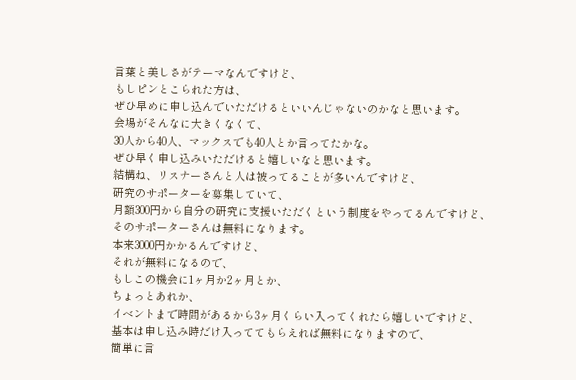言葉と美しさがテーマなんですけど、
もしピンとこられた方は、
ぜひ早めに申し込んでいただけるといいんじゃないのかなと思います。
会場がそんなに大きくなくて、
30人から40人、マックスでも40人とか言ってたかな。
ぜひ早く申し込みいただけると嬉しいなと思います。
結構ね、リスナーさんと人は被ってることが多いんですけど、
研究のサポーターを募集していて、
月額300円から自分の研究に支援いただくという制度をやってるんですけど、
そのサポーターさんは無料になります。
本来3000円かかるんですけど、
それが無料になるので、
もしこの機会に1ヶ月か2ヶ月とか、
ちょっとあれか、
イベントまで時間があるから3ヶ月くらい入ってくれたら嬉しいですけど、
基本は申し込み時だけ入っててもらえれば無料になりますので、
簡単に言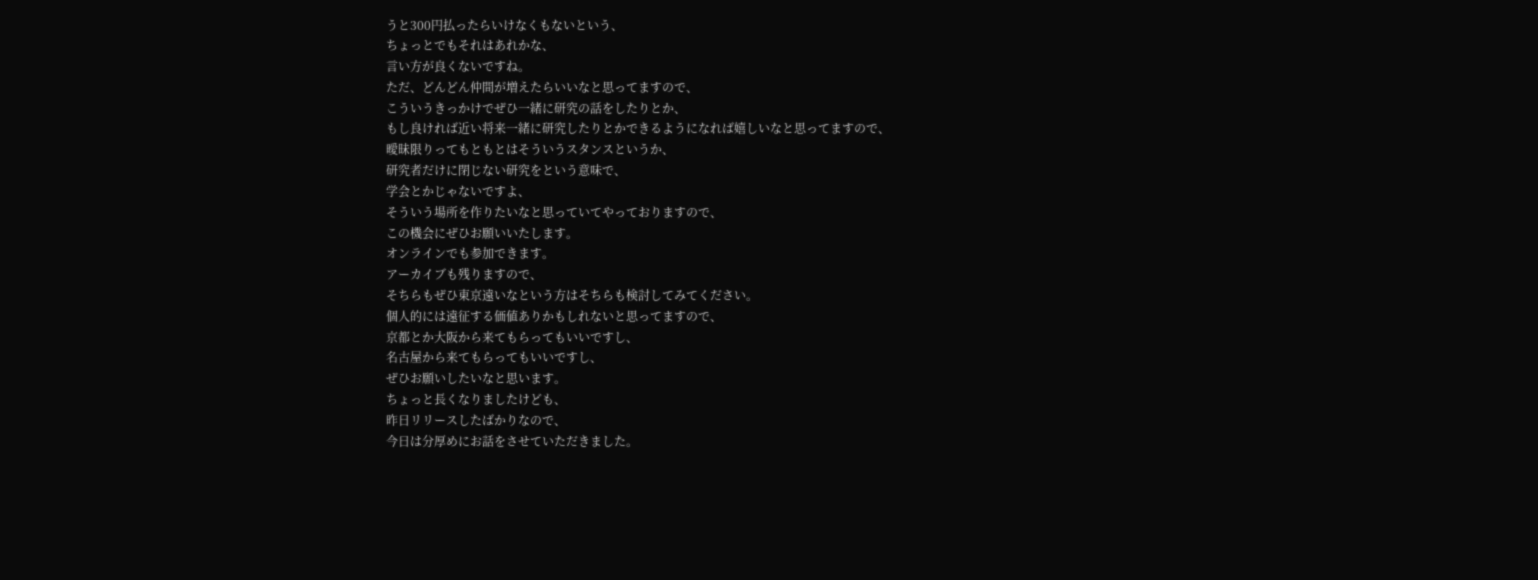うと300円払ったらいけなくもないという、
ちょっとでもそれはあれかな、
言い方が良くないですね。
ただ、どんどん仲間が増えたらいいなと思ってますので、
こういうきっかけでぜひ一緒に研究の話をしたりとか、
もし良ければ近い将来一緒に研究したりとかできるようになれば嬉しいなと思ってますので、
曖昧限りってもともとはそういうスタンスというか、
研究者だけに閉じない研究をという意味で、
学会とかじゃないですよ、
そういう場所を作りたいなと思っていてやっておりますので、
この機会にぜひお願いいたします。
オンラインでも参加できます。
アーカイブも残りますので、
そちらもぜひ東京遠いなという方はそちらも検討してみてください。
個人的には遠征する価値ありかもしれないと思ってますので、
京都とか大阪から来てもらってもいいですし、
名古屋から来てもらってもいいですし、
ぜひお願いしたいなと思います。
ちょっと長くなりましたけども、
昨日リリースしたばかりなので、
今日は分厚めにお話をさせていただきました。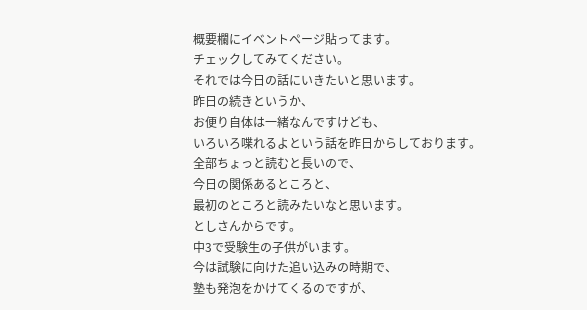概要欄にイベントページ貼ってます。
チェックしてみてください。
それでは今日の話にいきたいと思います。
昨日の続きというか、
お便り自体は一緒なんですけども、
いろいろ喋れるよという話を昨日からしております。
全部ちょっと読むと長いので、
今日の関係あるところと、
最初のところと読みたいなと思います。
としさんからです。
中3で受験生の子供がいます。
今は試験に向けた追い込みの時期で、
塾も発泡をかけてくるのですが、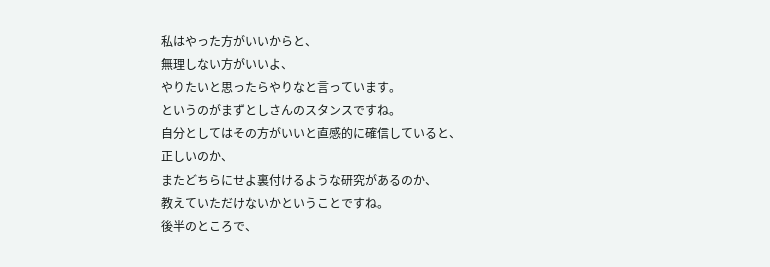私はやった方がいいからと、
無理しない方がいいよ、
やりたいと思ったらやりなと言っています。
というのがまずとしさんのスタンスですね。
自分としてはその方がいいと直感的に確信していると、
正しいのか、
またどちらにせよ裏付けるような研究があるのか、
教えていただけないかということですね。
後半のところで、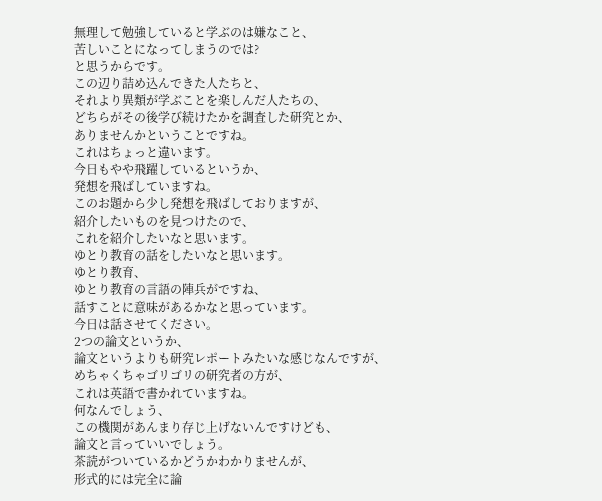無理して勉強していると学ぶのは嫌なこと、
苦しいことになってしまうのでは?
と思うからです。
この辺り詰め込んできた人たちと、
それより異類が学ぶことを楽しんだ人たちの、
どちらがその後学び続けたかを調査した研究とか、
ありませんかということですね。
これはちょっと違います。
今日もやや飛躍しているというか、
発想を飛ばしていますね。
このお題から少し発想を飛ばしておりますが、
紹介したいものを見つけたので、
これを紹介したいなと思います。
ゆとり教育の話をしたいなと思います。
ゆとり教育、
ゆとり教育の言語の陣兵がですね、
話すことに意味があるかなと思っています。
今日は話させてください。
2つの論文というか、
論文というよりも研究レポートみたいな感じなんですが、
めちゃくちゃゴリゴリの研究者の方が、
これは英語で書かれていますね。
何なんでしょう、
この機関があんまり存じ上げないんですけども、
論文と言っていいでしょう。
茶読がついているかどうかわかりませんが、
形式的には完全に論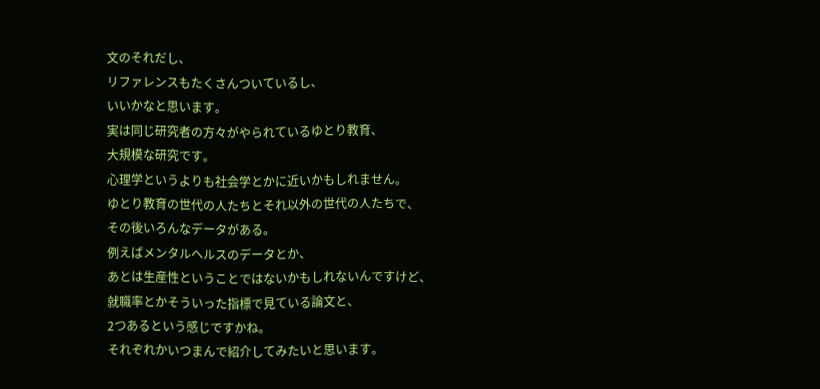文のそれだし、
リファレンスもたくさんついているし、
いいかなと思います。
実は同じ研究者の方々がやられているゆとり教育、
大規模な研究です。
心理学というよりも社会学とかに近いかもしれません。
ゆとり教育の世代の人たちとそれ以外の世代の人たちで、
その後いろんなデータがある。
例えばメンタルヘルスのデータとか、
あとは生産性ということではないかもしれないんですけど、
就職率とかそういった指標で見ている論文と、
2つあるという感じですかね。
それぞれかいつまんで紹介してみたいと思います。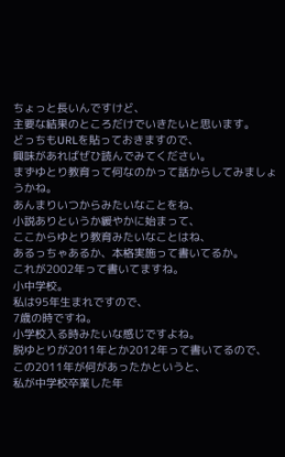ちょっと長いんですけど、
主要な結果のところだけでいきたいと思います。
どっちもURLを貼っておきますので、
興味があればぜひ読んでみてください。
まずゆとり教育って何なのかって話からしてみましょうかね。
あんまりいつからみたいなことをね、
小説ありというか緩やかに始まって、
ここからゆとり教育みたいなことはね、
あるっちゃあるか、本格実施って書いてるか。
これが2002年って書いてますね。
小中学校。
私は95年生まれですので、
7歳の時ですね。
小学校入る時みたいな感じですよね。
脱ゆとりが2011年とか2012年って書いてるので、
この2011年が何があったかというと、
私が中学校卒業した年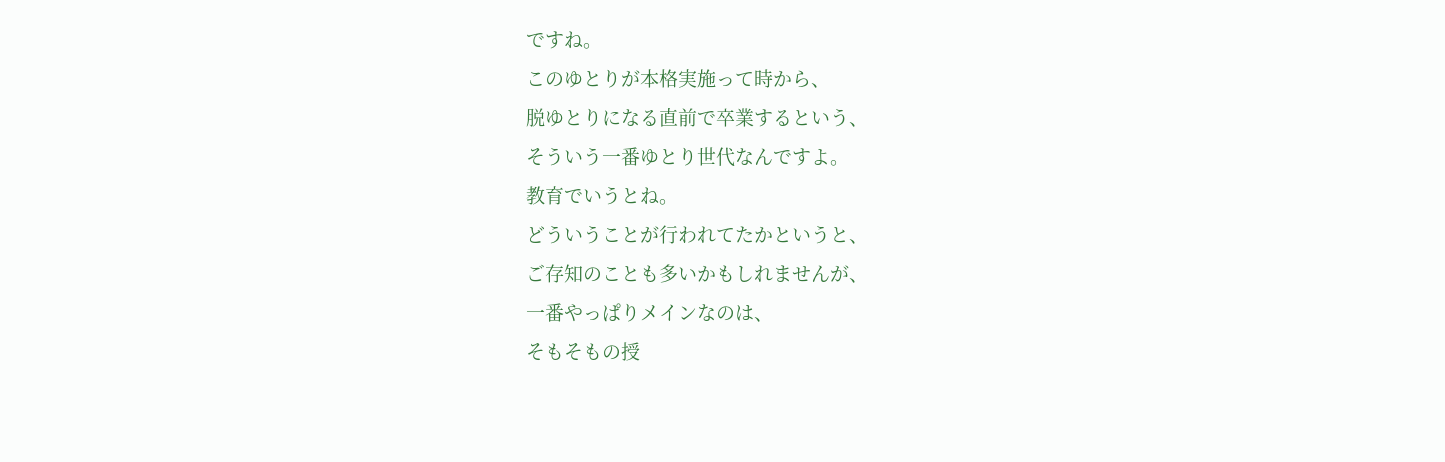ですね。
このゆとりが本格実施って時から、
脱ゆとりになる直前で卒業するという、
そういう一番ゆとり世代なんですよ。
教育でいうとね。
どういうことが行われてたかというと、
ご存知のことも多いかもしれませんが、
一番やっぱりメインなのは、
そもそもの授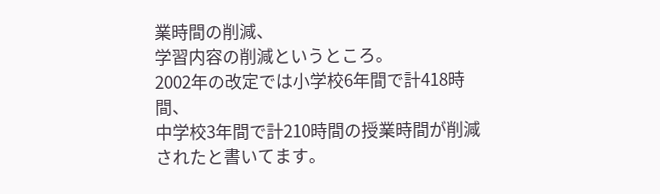業時間の削減、
学習内容の削減というところ。
2002年の改定では小学校6年間で計418時間、
中学校3年間で計210時間の授業時間が削減されたと書いてます。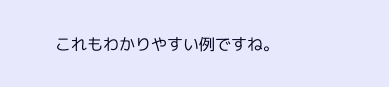これもわかりやすい例ですね。